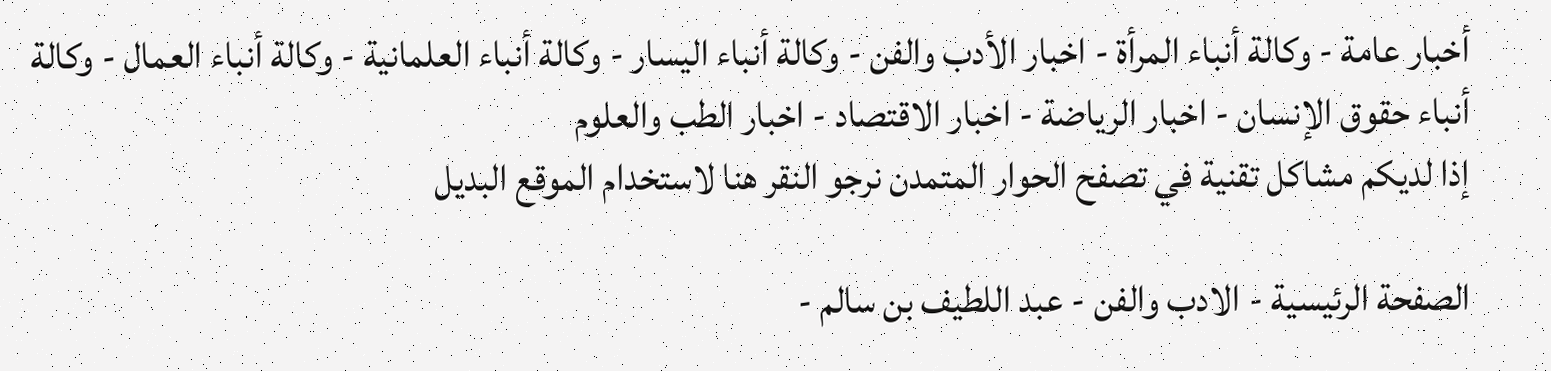أخبار عامة - وكالة أنباء المرأة - اخبار الأدب والفن - وكالة أنباء اليسار - وكالة أنباء العلمانية - وكالة أنباء العمال - وكالة أنباء حقوق الإنسان - اخبار الرياضة - اخبار الاقتصاد - اخبار الطب والعلوم
إذا لديكم مشاكل تقنية في تصفح الحوار المتمدن نرجو النقر هنا لاستخدام الموقع البديل

الصفحة الرئيسية - الادب والفن - عبد اللطيف بن سالم -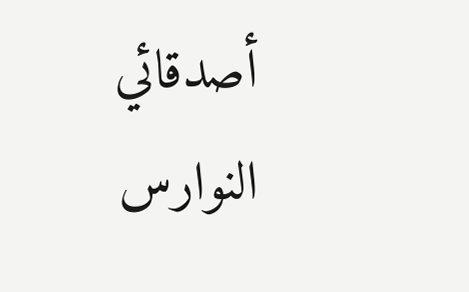أصدقائي النوارس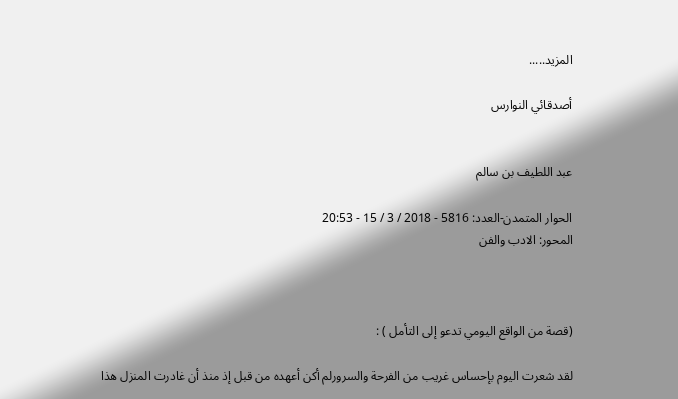المزيد.....

أصدقائي النوارس


عبد اللطيف بن سالم

الحوار المتمدن-العدد: 5816 - 2018 / 3 / 15 - 20:53
المحور: الادب والفن



(قصة من الواقع اليومي تدعو إلى التأمل ) :

لقد شعرت اليوم بإحساس غريب من الفرحة والسرورلم أكن أعهده من قبل إذ منذ أن غادرت المنزل هذا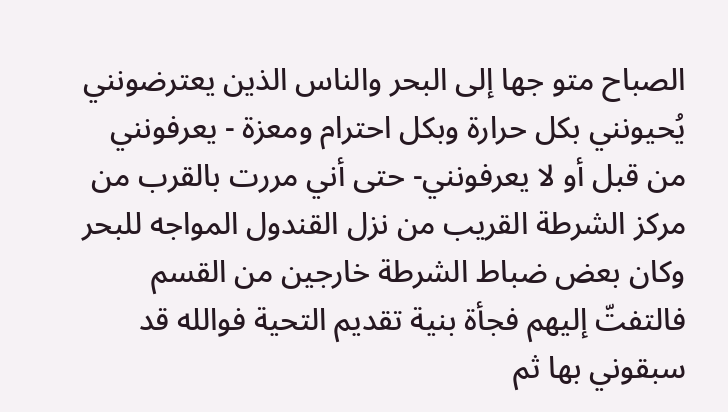الصباح متو جها إلى البحر والناس الذين يعترضونني يُحيونني بكل حرارة وبكل احترام ومعزة - يعرفونني من قبل أو لا يعرفونني- حتى أني مررت بالقرب من مركز الشرطة القريب من نزل القندول المواجه للبحر وكان بعض ضباط الشرطة خارجين من القسم فالتفتّ إليهم فجأة بنية تقديم التحية فوالله قد سبقوني بها ثم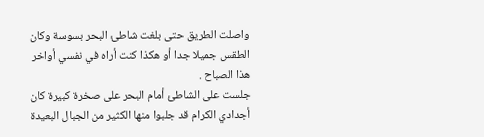واصلت الطريق حتى بلغت شاطئ البحر بسوسة وكان الطقس جميلا جدا أو هكذا كنت أراه في نفسي أواخر هذا الصباح .
جلست على الشاطئ أمام البحر على صخرة كبيرة كان أجدادي الكرام قد جلبوا منها الكثير من الجبال البعيدة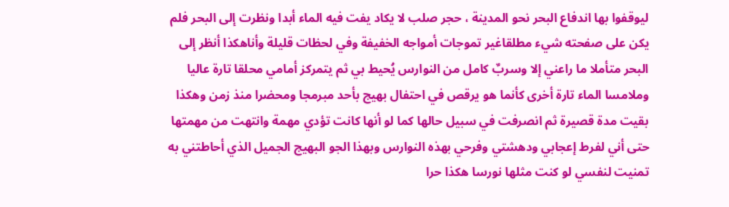ليوقفوا بها اندفاع البحر نحو المدينة ، حجر صلب لا يكاد يفت فيه الماء أبدا ونظرت إلى البحر فلم يكن على صفحته شيء مطلقاغير تموجات أمواجه الخفيفة وفي لحظات قليلة وأناهكذا أنظر إلى البحر متأملا ما راعني إلا وسربٌ كامل من النوارس يُحيط بي ثم يتمركز أمامي محلقا تارة عاليا وملامسا الماء تارة أخرى كأنما هو يرقص في احتفال بهيج بأحد مبرمجا ومحضرا منذ زمن وهكذا بقيت مدة قصيرة ثم انصرفت في سبيل حالها كما لو أنها كانت تؤدي مهمة وانتهت من مهمتها حتى أني لفرط إعجابي ودهشتي وفرحي بهذه النوارس وبهذا الجو البهيج الجميل الذي أحاطتني به تمنيت لنفسي لو كنت مثلها نورسا هكذا حرا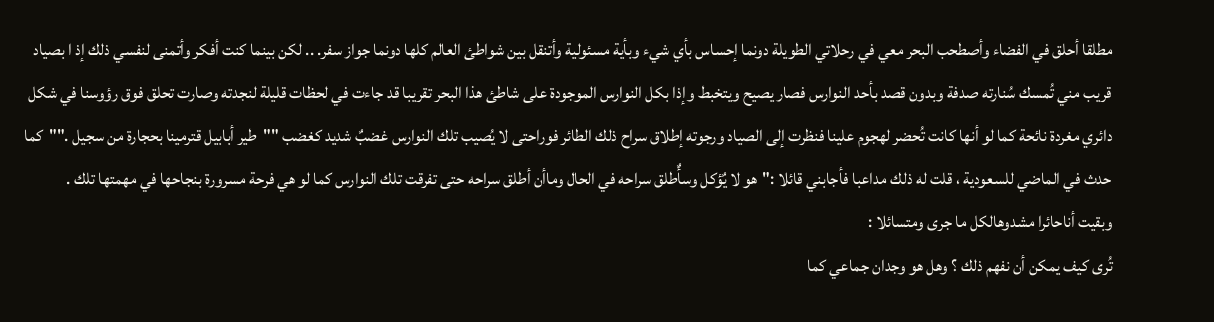مطلقا أحلق في الفضاء وأصطحب البحر معي في رحلاتي الطويلة دونما إحساس بأي شيء وبأية مسئولية وأتنقل بين شواطئ العالم كلها دونما جواز سفر. .. لكن بينما كنت أفكر وأتمنى لنفسي ذلك إذ ا بصياد قريب مني تُمسك سُنارته صدفة وبدون قصد بأحد النوارس فصار يصيح ويتخبط وإذا بكل النوارس الموجودة على شاطئ هذا البحر تقريبا قد جاءت في لحظات قليلة لنجدته وصارت تحلق فوق رؤوسنا في شكل دائري مغردة نائحة كما لو أنها كانت تُحضر لهجوم علينا فنظرت إلى الصياد ورجوته إطلاق سراح ذلك الطائر فوراحتى لا يُصيب تلك النوارس غضبٌ شديد كغضب ""طير أبابيل قترمينا بحجارة من سجيل .""كما حدث في الماضي للسعودية ، قلت له ذلك مداعبا فأجابني قائلا :"هو لا يٌؤكل وسأٌطلق سراحه في الحال وماأن أطلق سراحه حتى تفرقت تلك النوارس كما لو هي فرحة مسرورة بنجاحها في مهمتها تلك .
وبقيت أناحائرا مشدوهالكل ما جرى ومتسائلا :
تُرى كيف يمكن أن نفهم ذلك ؟ وهل هو وجدان جماعي كما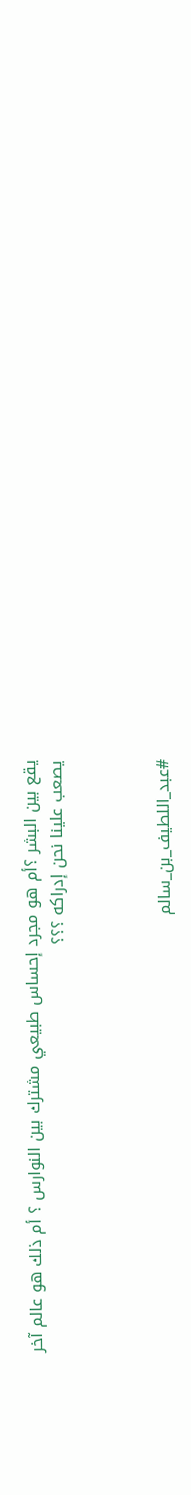يقع بين البشر ؟أم هو مجرد إحساس طبيعي مشترك بين النوارس ؟ أم ذلك هو عالم آخر يصعب علينا نحن إدراكه ؟؟؟



#عبد_اللطيف_بن_سالم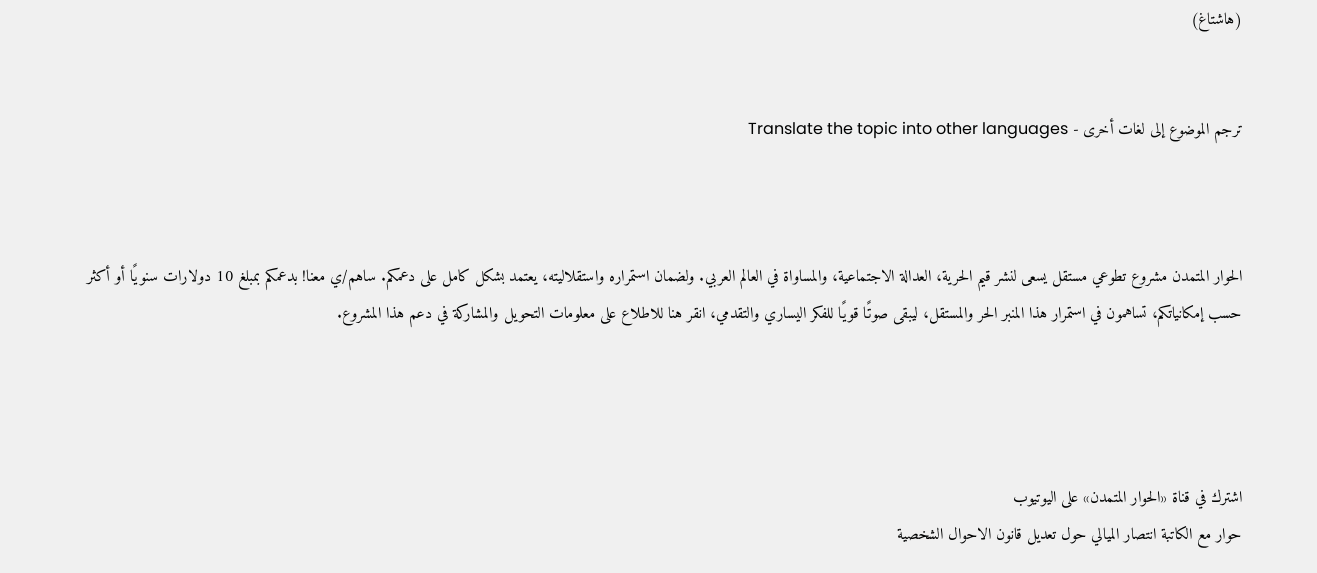(هاشتاغ)


ترجم الموضوع إلى لغات أخرى - Translate the topic into other languages



الحوار المتمدن مشروع تطوعي مستقل يسعى لنشر قيم الحرية، العدالة الاجتماعية، والمساواة في العالم العربي. ولضمان استمراره واستقلاليته، يعتمد بشكل كامل على دعمكم. ساهم/ي معنا! بدعمكم بمبلغ 10 دولارات سنويًا أو أكثر حسب إمكانياتكم، تساهمون في استمرار هذا المنبر الحر والمستقل، ليبقى صوتًا قويًا للفكر اليساري والتقدمي، انقر هنا للاطلاع على معلومات التحويل والمشاركة في دعم هذا المشروع.




اشترك في قناة «الحوار المتمدن» على اليوتيوب
حوار مع الكاتبة انتصار الميالي حول تعديل قانون الاحوال الشخصية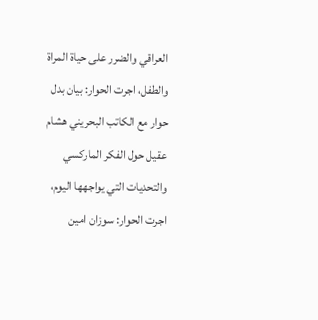العراقي والضرر على حياة المراة والطفل، اجرت الحوار: بيان بدل
حوار مع الكاتب البحريني هشام عقيل حول الفكر الماركسي والتحديات التي يواجهها اليوم، اجرت الحوار: سوزان امين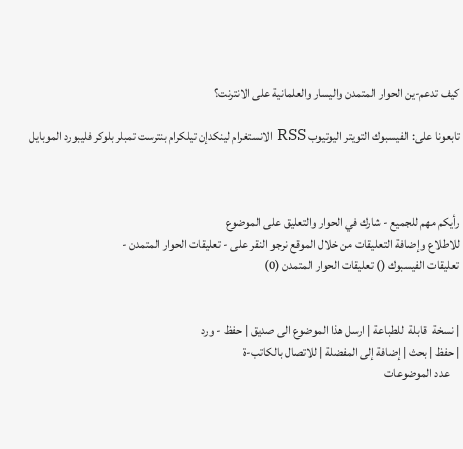كيف تدعم-ين الحوار المتمدن واليسار والعلمانية على الانترنت؟

تابعونا على: الفيسبوك التويتر اليوتيوب RSS الانستغرام لينكدإن تيلكرام بنترست تمبلر بلوكر فليبورد الموبايل



رأيكم مهم للجميع - شارك في الحوار والتعليق على الموضوع
للاطلاع وإضافة التعليقات من خلال الموقع نرجو النقر على - تعليقات الحوار المتمدن -
تعليقات الفيسبوك () تعليقات الحوار المتمدن (0)


| نسخة  قابلة  للطباعة | ارسل هذا الموضوع الى صديق | حفظ - ورد
| حفظ | بحث | إضافة إلى المفضلة | للاتصال بالكاتب-ة
    عدد الموضوعات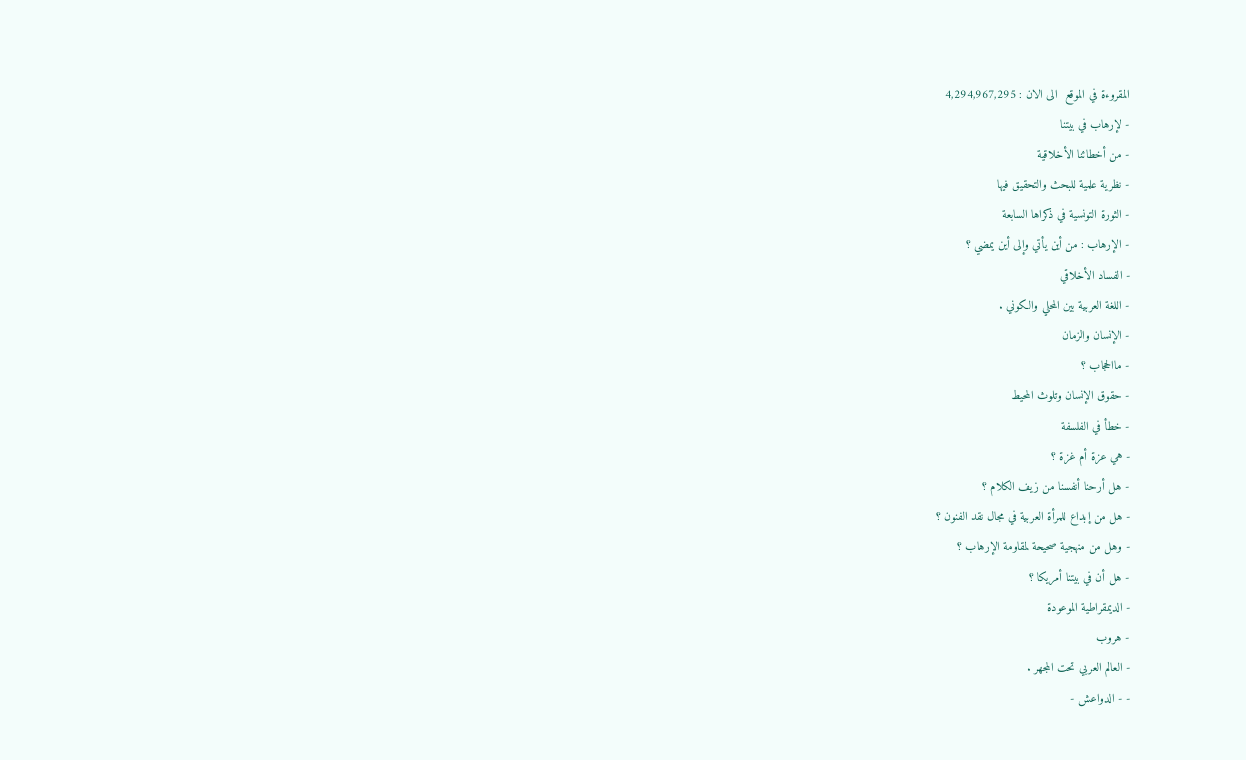المقروءة في الموقع  الى الان : 4,294,967,295
- لإرهاب في بيتنا
- من أخطائنا الأخلاقية
- نظرية علمية للبحث والتحقيق فيها
- الثورة التونسية في ذكراها السابعة
- الإرهاب : من أين يأتي وإلى أين يمضي ؟
- الفساد الأخلاقي
- اللغة العربية بين المحلي والكوني .
- الإنسان والزمان
- ماالحجاب ؟
- حقوق الإنسان وتلوث المحيط
- خطأ في الفلسفة
- هي عزة أم غزة ؟
- هل أرحنا أنفسنا من زيف الكلام ؟
- هل من إبداع للمرأة العربية في مجال نقد الفنون ؟
- وهل من منهجية صحيحة لمقاومة الإرهاب ؟
- هل أن في بيتنا أمريكا ؟
- الديمقراطية الموعودة
- هروب
- العالم العربي تحت المجهر .
- - الدواعش -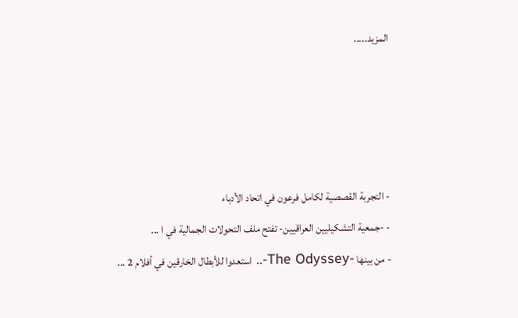المزيد.....




- التجربة القصصية لكامل فرعون في اتحاد الأدباء
- -جمعية التشكيليين العراقيين- تفتح ملف التحولات الجمالية في ا ...
- من بينها -The Odyssey-.. استعدوا للأبطال الخارقين في أفلام 2 ...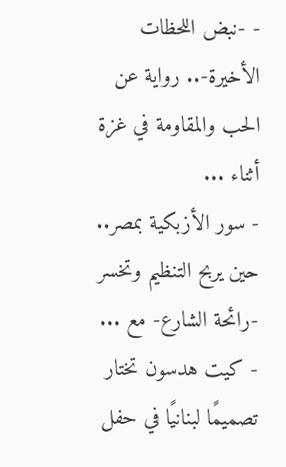- -نبض اللحظات الأخيرة-.. رواية عن الحب والمقاومة في غزة أثناء ...
- سور الأزبكية بمصر.. حين يربح التنظيم وتخسر -رائحة الشارع- مع ...
- كيت هدسون تختار تصميمًا لبنانيًا في حفل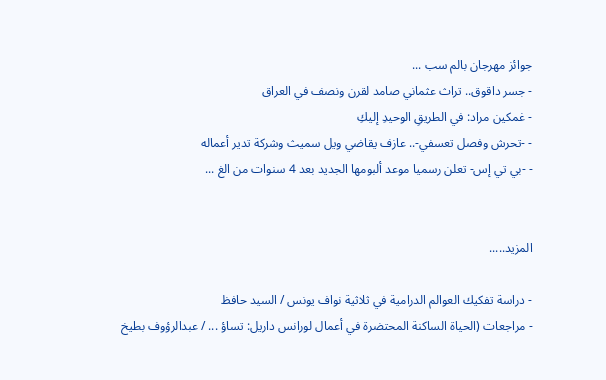جوائز مهرجان بالم سب ...
- جسر داقوق.. تراث عثماني صامد لقرن ونصف في العراق
- غمكين مراد: في الطريقِ الوحيدِ إليكِ
- -تحرش وفصل تعسفي-.. عازف يقاضي ويل سميث وشركة تدير أعماله
- -بي تي إس- تعلن رسميا موعد ألبومها الجديد بعد 4 سنوات من الغ ...


المزيد.....

- دراسة تفكيك العوالم الدرامية في ثلاثية نواف يونس / السيد حافظ
- مراجعات (الحياة الساكنة المحتضرة في أعمال لورانس داريل: تساؤ ... / عبدالرؤوف بطيخ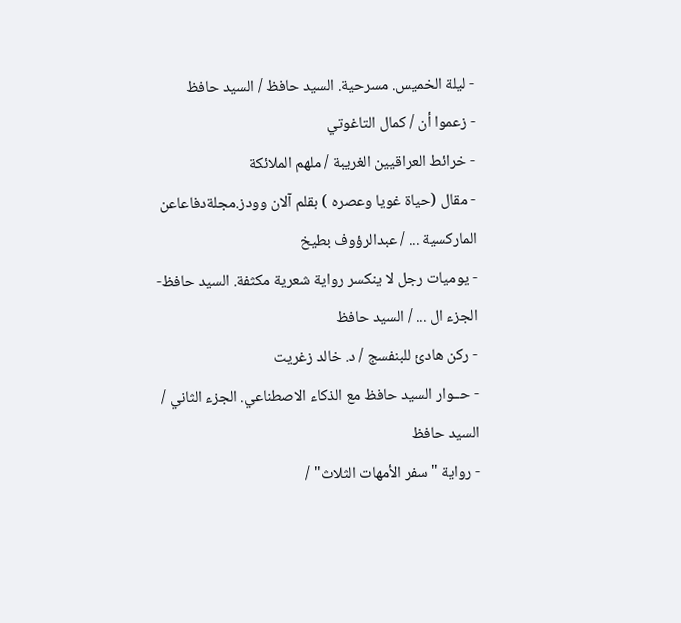- ليلة الخميس. مسرحية. السيد حافظ / السيد حافظ
- زعموا أن / كمال التاغوتي
- خرائط العراقيين الغريبة / ملهم الملائكة
- مقال (حياة غويا وعصره ) بقلم آلان وودز.مجلةدفاعاعن الماركسية ... / عبدالرؤوف بطيخ
- يوميات رجل لا ينكسر رواية شعرية مكثفة. السيد حافظ- الجزء ال ... / السيد حافظ
- ركن هادئ للبنفسج / د. خالد زغريت
- حــوار السيد حافظ مع الذكاء الاصطناعي. الجزء الثاني / السيد حافظ
- رواية "سفر الأمهات الثلاث" /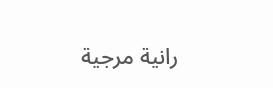رانية مرجية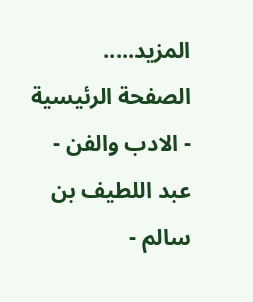المزيد.....
الصفحة الرئيسية - الادب والفن - عبد اللطيف بن سالم -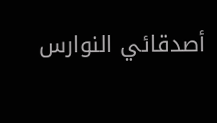أصدقائي النوارس